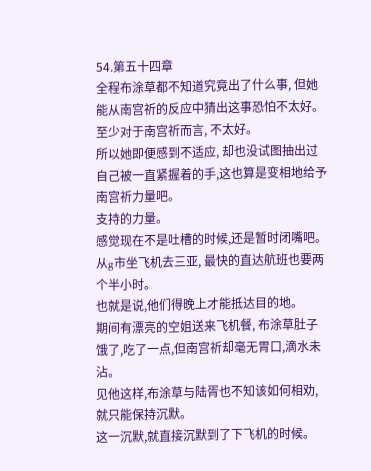54.第五十四章
全程布涂草都不知道究竟出了什么事, 但她能从南宫祈的反应中猜出这事恐怕不太好。
至少对于南宫祈而言, 不太好。
所以她即便感到不适应, 却也没试图抽出过自己被一直紧握着的手,这也算是变相地给予南宫祈力量吧。
支持的力量。
感觉现在不是吐槽的时候,还是暂时闭嘴吧。
从g市坐飞机去三亚, 最快的直达航班也要两个半小时。
也就是说,他们得晚上才能抵达目的地。
期间有漂亮的空姐送来飞机餐, 布涂草肚子饿了,吃了一点,但南宫祈却毫无胃口,滴水未沾。
见他这样,布涂草与陆胥也不知该如何相劝,就只能保持沉默。
这一沉默,就直接沉默到了下飞机的时候。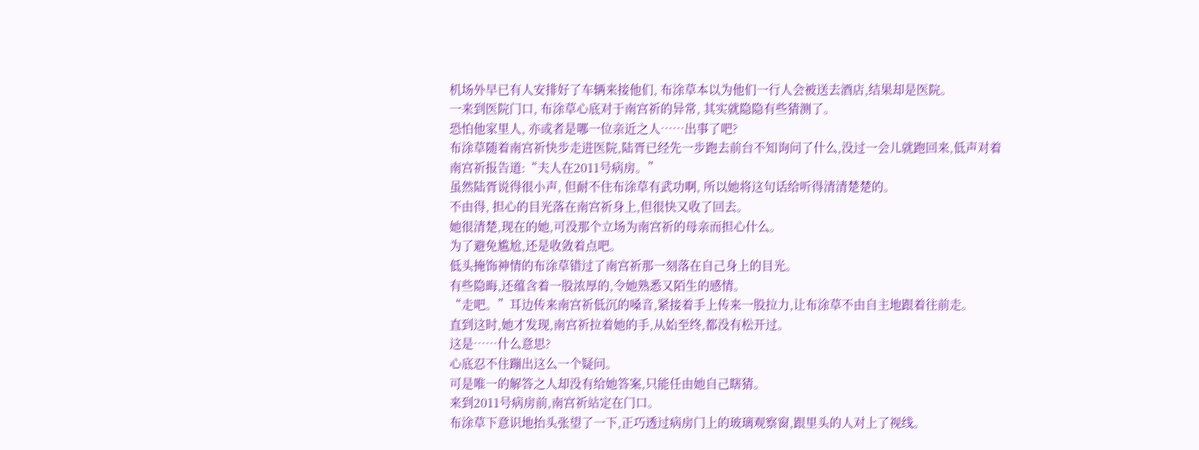机场外早已有人安排好了车辆来接他们, 布涂草本以为他们一行人会被送去酒店,结果却是医院。
一来到医院门口, 布涂草心底对于南宫祈的异常, 其实就隐隐有些猜测了。
恐怕他家里人, 亦或者是哪一位亲近之人……出事了吧?
布涂草随着南宫祈快步走进医院,陆胥已经先一步跑去前台不知询问了什么,没过一会儿就跑回来,低声对着南宫祈报告道:“夫人在2011号病房。”
虽然陆胥说得很小声, 但耐不住布涂草有武功啊, 所以她将这句话给听得清清楚楚的。
不由得, 担心的目光落在南宫祈身上,但很快又收了回去。
她很清楚,现在的她,可没那个立场为南宫祈的母亲而担心什么。
为了避免尴尬,还是收敛着点吧。
低头掩饰神情的布涂草错过了南宫祈那一刻落在自己身上的目光。
有些隐晦,还蕴含着一股浓厚的,令她熟悉又陌生的感情。
“走吧。”耳边传来南宫祈低沉的嗓音,紧接着手上传来一股拉力,让布涂草不由自主地跟着往前走。
直到这时,她才发现,南宫祈拉着她的手,从始至终,都没有松开过。
这是……什么意思?
心底忍不住蹦出这么一个疑问。
可是唯一的解答之人却没有给她答案,只能任由她自己瞎猜。
来到2011号病房前,南宫祈站定在门口。
布涂草下意识地抬头张望了一下,正巧透过病房门上的玻璃观察窗,跟里头的人对上了视线。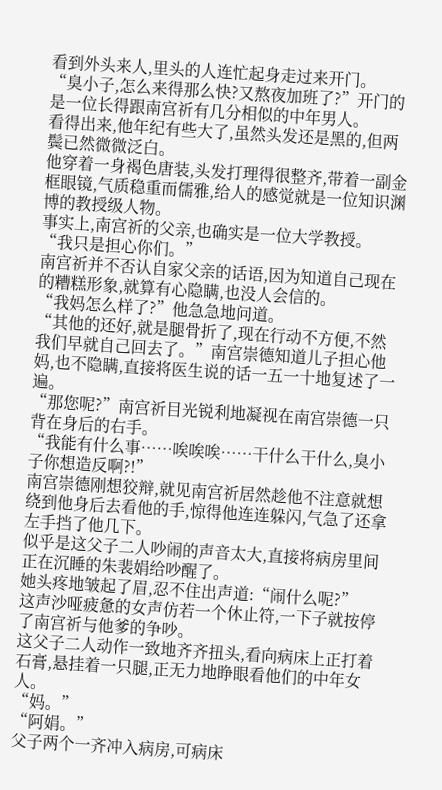看到外头来人,里头的人连忙起身走过来开门。
“臭小子,怎么来得那么快?又熬夜加班了?”开门的是一位长得跟南宫祈有几分相似的中年男人。
看得出来,他年纪有些大了,虽然头发还是黑的,但两鬓已然微微泛白。
他穿着一身褐色唐装,头发打理得很整齐,带着一副金框眼镜,气质稳重而儒雅,给人的感觉就是一位知识渊博的教授级人物。
事实上,南宫祈的父亲,也确实是一位大学教授。
“我只是担心你们。”
南宫祈并不否认自家父亲的话语,因为知道自己现在的糟糕形象,就算有心隐瞒,也没人会信的。
“我妈怎么样了?”他急急地问道。
“其他的还好,就是腿骨折了,现在行动不方便,不然我们早就自己回去了。”南宫崇德知道儿子担心他妈,也不隐瞒,直接将医生说的话一五一十地复述了一遍。
“那您呢?”南宫祈目光锐利地凝视在南宫崇德一只背在身后的右手。
“我能有什么事……唉唉唉……干什么干什么,臭小子你想造反啊?!”
南宫崇德刚想狡辩,就见南宫祈居然趁他不注意就想绕到他身后去看他的手,惊得他连连躲闪,气急了还拿左手挡了他几下。
似乎是这父子二人吵闹的声音太大,直接将病房里间正在沉睡的朱裴娟给吵醒了。
她头疼地皱起了眉,忍不住出声道:“闹什么呢?”
这声沙哑疲惫的女声仿若一个休止符,一下子就按停了南宫祈与他爹的争吵。
这父子二人动作一致地齐齐扭头,看向病床上正打着石膏,悬挂着一只腿,正无力地睁眼看他们的中年女人。
“妈。”
“阿娟。”
父子两个一齐冲入病房,可病床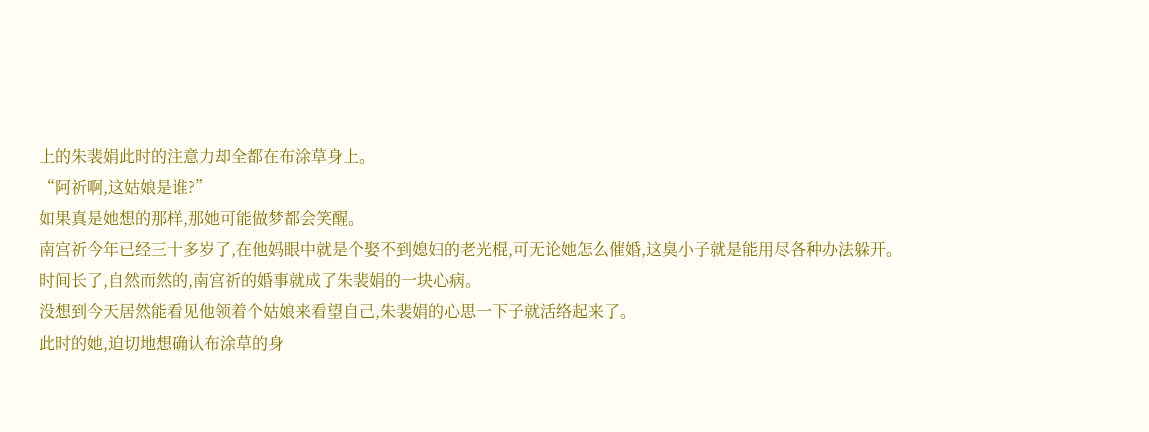上的朱裴娟此时的注意力却全都在布涂草身上。
“阿祈啊,这姑娘是谁?”
如果真是她想的那样,那她可能做梦都会笑醒。
南宫祈今年已经三十多岁了,在他妈眼中就是个娶不到媳妇的老光棍,可无论她怎么催婚,这臭小子就是能用尽各种办法躲开。
时间长了,自然而然的,南宫祈的婚事就成了朱裴娟的一块心病。
没想到今天居然能看见他领着个姑娘来看望自己,朱裴娟的心思一下子就活络起来了。
此时的她,迫切地想确认布涂草的身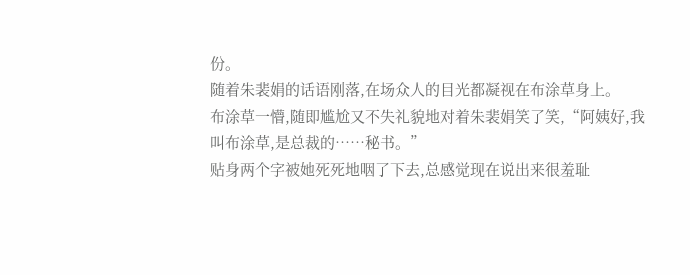份。
随着朱裴娟的话语刚落,在场众人的目光都凝视在布涂草身上。
布涂草一懵,随即尴尬又不失礼貌地对着朱裴娟笑了笑,“阿姨好,我叫布涂草,是总裁的……秘书。”
贴身两个字被她死死地咽了下去,总感觉现在说出来很羞耻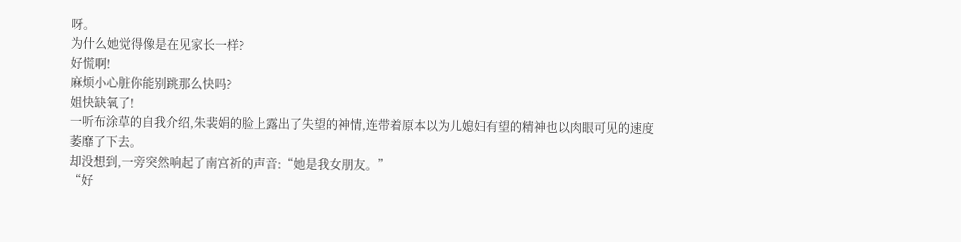呀。
为什么她觉得像是在见家长一样?
好慌啊!
麻烦小心脏你能别跳那么快吗?
姐快缺氧了!
一听布涂草的自我介绍,朱裴娟的脸上露出了失望的神情,连带着原本以为儿媳妇有望的精神也以肉眼可见的速度萎靡了下去。
却没想到,一旁突然响起了南宫祈的声音:“她是我女朋友。”
“好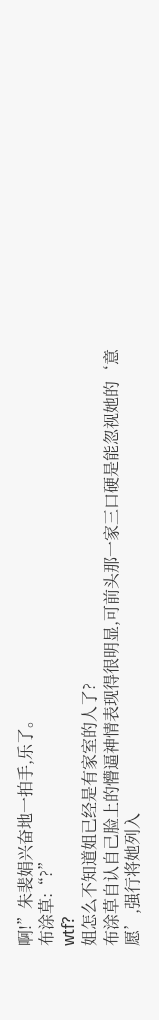啊!”朱裴娟兴奋地一拍手,乐了。
布涂草:“?”
wtf?
姐怎么不知道姐已经是有家室的人了?
布涂草自认自己脸上的懵逼神情表现得很明显,可前头那一家三口硬是能忽视她的‘意愿’,强行将她列入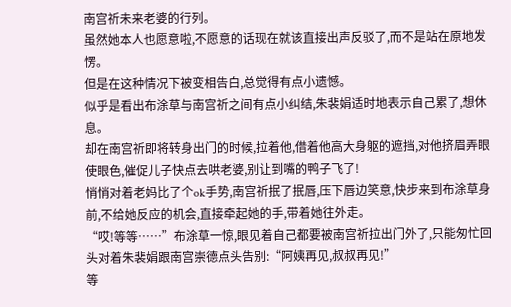南宫祈未来老婆的行列。
虽然她本人也愿意啦,不愿意的话现在就该直接出声反驳了,而不是站在原地发愣。
但是在这种情况下被变相告白,总觉得有点小遗憾。
似乎是看出布涂草与南宫祈之间有点小纠结,朱裴娟适时地表示自己累了,想休息。
却在南宫祈即将转身出门的时候,拉着他,借着他高大身躯的遮挡,对他挤眉弄眼使眼色,催促儿子快点去哄老婆,别让到嘴的鸭子飞了!
悄悄对着老妈比了个ok手势,南宫祈抿了抿唇,压下唇边笑意,快步来到布涂草身前,不给她反应的机会,直接牵起她的手,带着她往外走。
“哎!等等……”布涂草一惊,眼见着自己都要被南宫祈拉出门外了,只能匆忙回头对着朱裴娟跟南宫崇德点头告别:“阿姨再见,叔叔再见!”
等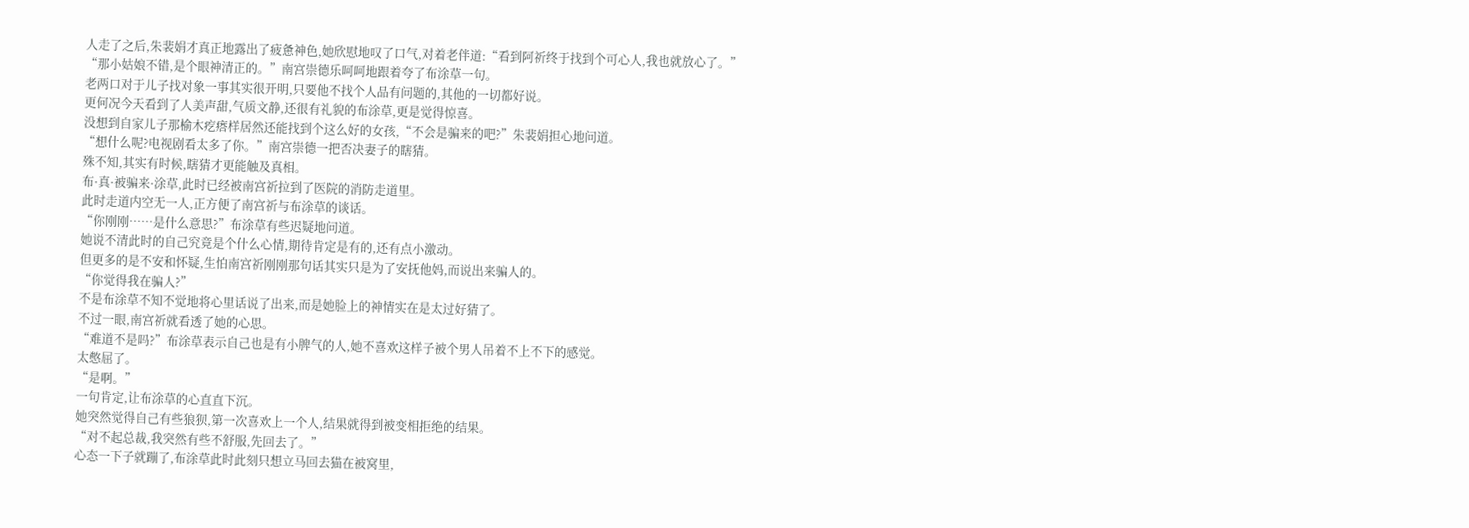人走了之后,朱裴娟才真正地露出了疲惫神色,她欣慰地叹了口气,对着老伴道:“看到阿祈终于找到个可心人,我也就放心了。”
“那小姑娘不错,是个眼神清正的。”南宫崇德乐呵呵地跟着夸了布涂草一句。
老两口对于儿子找对象一事其实很开明,只要他不找个人品有问题的,其他的一切都好说。
更何况今天看到了人美声甜,气质文静,还很有礼貌的布涂草,更是觉得惊喜。
没想到自家儿子那榆木疙瘩样居然还能找到个这么好的女孩,“不会是骗来的吧?”朱裴娟担心地问道。
“想什么呢?电视剧看太多了你。”南宫崇德一把否决妻子的瞎猜。
殊不知,其实有时候,瞎猜才更能触及真相。
布·真·被骗来·涂草,此时已经被南宫祈拉到了医院的消防走道里。
此时走道内空无一人,正方便了南宫祈与布涂草的谈话。
“你刚刚……是什么意思?”布涂草有些迟疑地问道。
她说不清此时的自己究竟是个什么心情,期待肯定是有的,还有点小激动。
但更多的是不安和怀疑,生怕南宫祈刚刚那句话其实只是为了安抚他妈,而说出来骗人的。
“你觉得我在骗人?”
不是布涂草不知不觉地将心里话说了出来,而是她脸上的神情实在是太过好猜了。
不过一眼,南宫祈就看透了她的心思。
“难道不是吗?”布涂草表示自己也是有小脾气的人,她不喜欢这样子被个男人吊着不上不下的感觉。
太憋屈了。
“是啊。”
一句肯定,让布涂草的心直直下沉。
她突然觉得自己有些狼狈,第一次喜欢上一个人,结果就得到被变相拒绝的结果。
“对不起总裁,我突然有些不舒服,先回去了。”
心态一下子就蹦了,布涂草此时此刻只想立马回去猫在被窝里,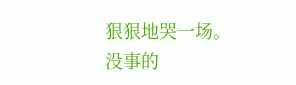狠狠地哭一场。
没事的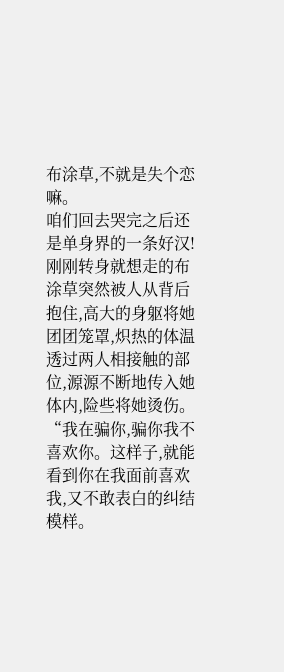布涂草,不就是失个恋嘛。
咱们回去哭完之后还是单身界的一条好汉!
刚刚转身就想走的布涂草突然被人从背后抱住,高大的身躯将她团团笼罩,炽热的体温透过两人相接触的部位,源源不断地传入她体内,险些将她烫伤。
“我在骗你,骗你我不喜欢你。这样子,就能看到你在我面前喜欢我,又不敢表白的纠结模样。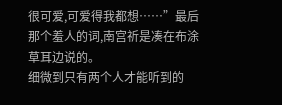很可爱,可爱得我都想……”最后那个羞人的词,南宫祈是凑在布涂草耳边说的。
细微到只有两个人才能听到的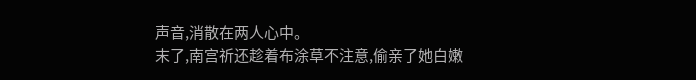声音,消散在两人心中。
末了,南宫祈还趁着布涂草不注意,偷亲了她白嫩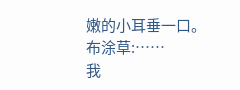嫩的小耳垂一口。
布涂草:……
我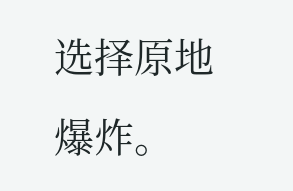选择原地爆炸。